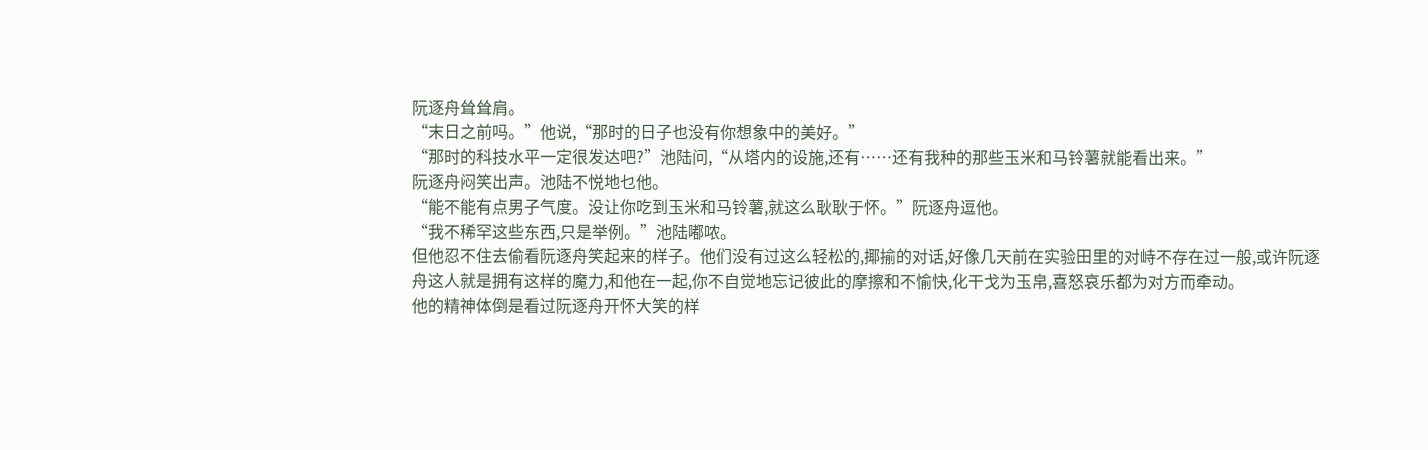阮逐舟耸耸肩。
“末日之前吗。”他说,“那时的日子也没有你想象中的美好。”
“那时的科技水平一定很发达吧?”池陆问,“从塔内的设施,还有……还有我种的那些玉米和马铃薯就能看出来。”
阮逐舟闷笑出声。池陆不悦地乜他。
“能不能有点男子气度。没让你吃到玉米和马铃薯,就这么耿耿于怀。”阮逐舟逗他。
“我不稀罕这些东西,只是举例。”池陆嘟哝。
但他忍不住去偷看阮逐舟笑起来的样子。他们没有过这么轻松的,揶揄的对话,好像几天前在实验田里的对峙不存在过一般,或许阮逐舟这人就是拥有这样的魔力,和他在一起,你不自觉地忘记彼此的摩擦和不愉快,化干戈为玉帛,喜怒哀乐都为对方而牵动。
他的精神体倒是看过阮逐舟开怀大笑的样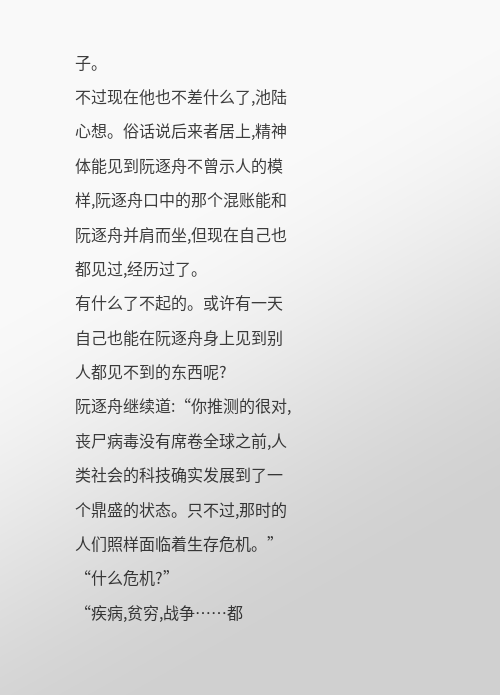子。
不过现在他也不差什么了,池陆心想。俗话说后来者居上,精神体能见到阮逐舟不曾示人的模样,阮逐舟口中的那个混账能和阮逐舟并肩而坐,但现在自己也都见过,经历过了。
有什么了不起的。或许有一天自己也能在阮逐舟身上见到别人都见不到的东西呢?
阮逐舟继续道:“你推测的很对,丧尸病毒没有席卷全球之前,人类社会的科技确实发展到了一个鼎盛的状态。只不过,那时的人们照样面临着生存危机。”
“什么危机?”
“疾病,贫穷,战争……都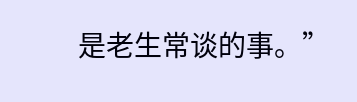是老生常谈的事。”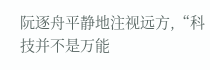阮逐舟平静地注视远方,“科技并不是万能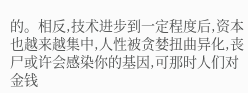的。相反,技术进步到一定程度后,资本也越来越集中,人性被贪婪扭曲异化,丧尸或许会感染你的基因,可那时人们对金钱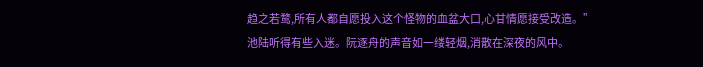趋之若鹜,所有人都自愿投入这个怪物的血盆大口,心甘情愿接受改造。”
池陆听得有些入迷。阮逐舟的声音如一缕轻烟,消散在深夜的风中。